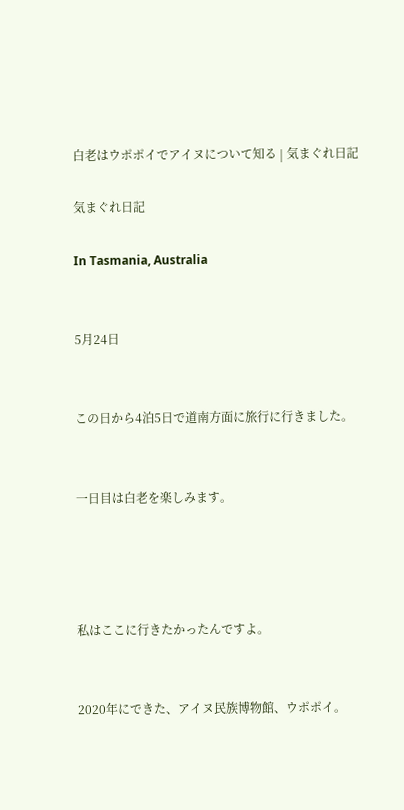白老はウポポイでアイヌについて知る | 気まぐれ日記

気まぐれ日記

In Tasmania, Australia


5月24日


この日から4泊5日で道南方面に旅行に行きました。


一日目は白老を楽しみます。




私はここに行きたかったんですよ。


2020年にできた、アイヌ民族博物館、ウポポイ。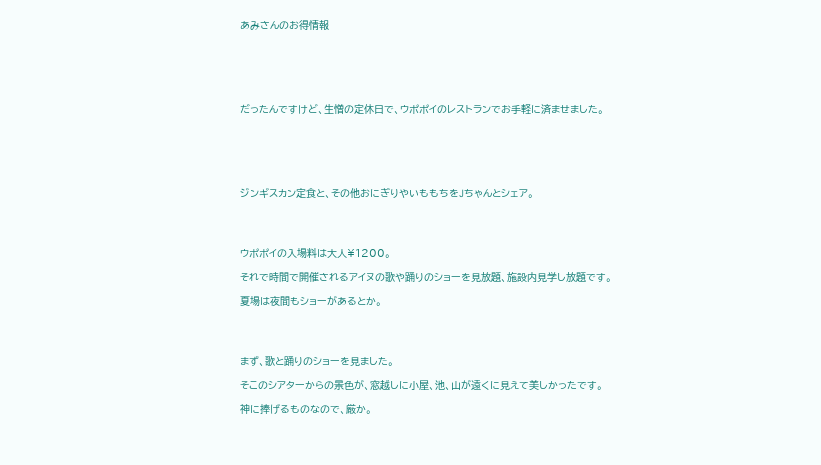あみさんのお得情報






だったんですけど、生憎の定休日で、ウポポイのレストランでお手軽に済ませました。






ジンギスカン定食と、その他おにぎりやいももちをJちゃんとシェア。




ウポポイの入場料は大人¥1200。

それで時間で開催されるアイヌの歌や踊りのショーを見放題、施設内見学し放題です。

夏場は夜間もショーがあるとか。




まず、歌と踊りのショーを見ました。

そこのシアターからの景色が、窓越しに小屋、池、山が遠くに見えて美しかったです。

神に捧げるものなので、厳か。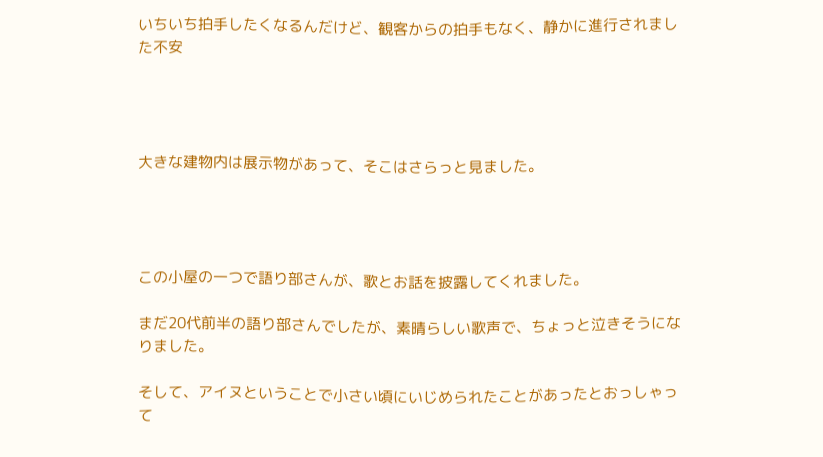いちいち拍手したくなるんだけど、観客からの拍手もなく、静かに進行されました不安




大きな建物内は展示物があって、そこはさらっと見ました。




この小屋の一つで語り部さんが、歌とお話を披露してくれました。

まだ20代前半の語り部さんでしたが、素晴らしい歌声で、ちょっと泣きそうになりました。

そして、アイヌということで小さい頃にいじめられたことがあったとおっしゃって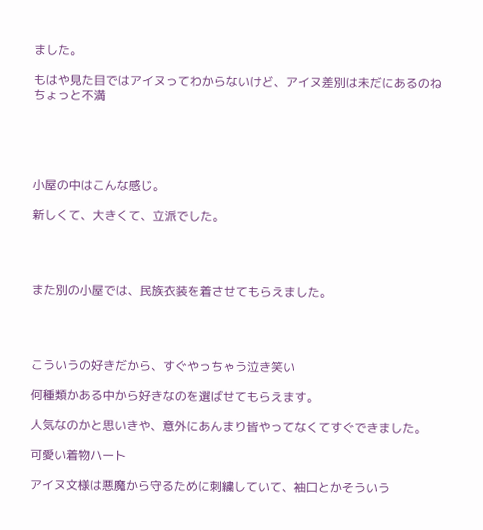ました。

もはや見た目ではアイヌってわからないけど、アイヌ差別は未だにあるのねちょっと不満





小屋の中はこんな感じ。

新しくて、大きくて、立派でした。




また別の小屋では、民族衣装を着させてもらえました。




こういうの好きだから、すぐやっちゃう泣き笑い

何種類かある中から好きなのを選ばせてもらえます。

人気なのかと思いきや、意外にあんまり皆やってなくてすぐできました。

可愛い着物ハート

アイヌ文様は悪魔から守るために刺繍していて、袖口とかそういう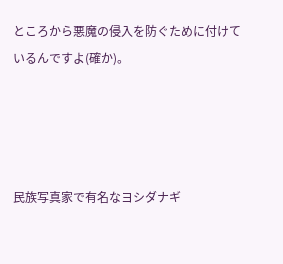ところから悪魔の侵入を防ぐために付けているんですよ(確か)。




民族写真家で有名なヨシダナギ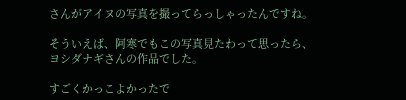さんがアイヌの写真を撮ってらっしゃったんですね。

そういえば、阿寒でもこの写真見たわって思ったら、ヨシダナギさんの作品でした。

すごくかっこよかったで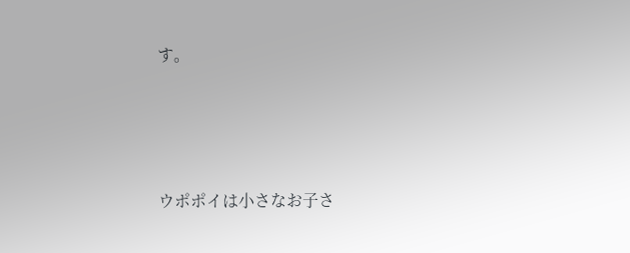す。




ウポポイは小さなお子さ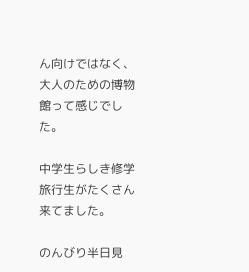ん向けではなく、大人のための博物館って感じでした。

中学生らしき修学旅行生がたくさん来てました。

のんびり半日見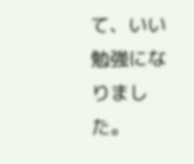て、いい勉強になりました。